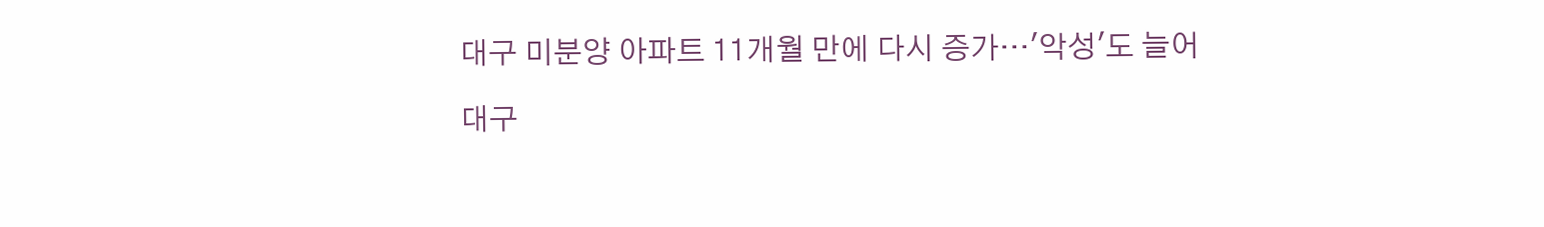대구 미분양 아파트 11개월 만에 다시 증가…'악성'도 늘어

대구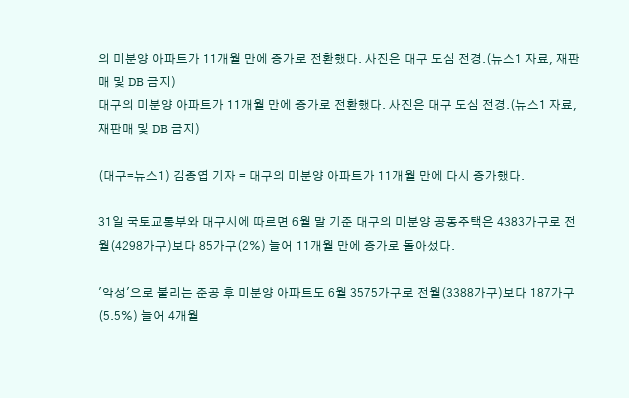의 미분양 아파트가 11개월 만에 증가로 전환했다. 사진은 대구 도심 전경.(뉴스1 자료, 재판매 및 DB 금지)
대구의 미분양 아파트가 11개월 만에 증가로 전환했다. 사진은 대구 도심 전경.(뉴스1 자료, 재판매 및 DB 금지)

(대구=뉴스1) 김종엽 기자 = 대구의 미분양 아파트가 11개월 만에 다시 증가했다.

31일 국토교통부와 대구시에 따르면 6월 말 기준 대구의 미분양 공동주택은 4383가구로 전월(4298가구)보다 85가구(2%) 늘어 11개월 만에 증가로 돌아섰다.

'악성'으로 불리는 준공 후 미분양 아파트도 6월 3575가구로 전월(3388가구)보다 187가구(5.5%) 늘어 4개월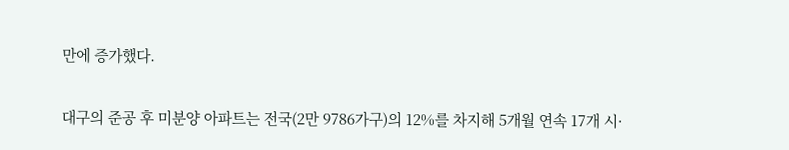만에 증가했다.

대구의 준공 후 미분양 아파트는 전국(2만 9786가구)의 12%를 차지해 5개월 연속 17개 시·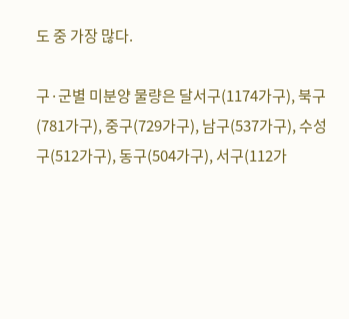도 중 가장 많다.

구·군별 미분양 물량은 달서구(1174가구), 북구(781가구), 중구(729가구), 남구(537가구), 수성구(512가구), 동구(504가구), 서구(112가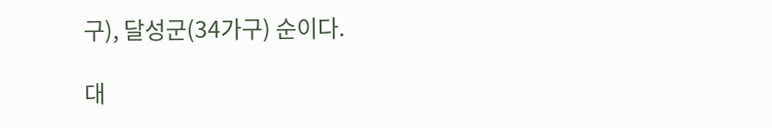구), 달성군(34가구) 순이다.

대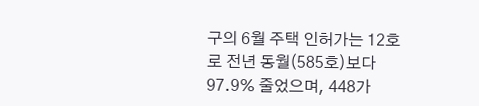구의 6월 주택 인허가는 12호로 전년 동월(585호)보다 97.9% 줄었으며, 448가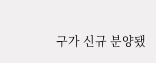구가 신규 분양됐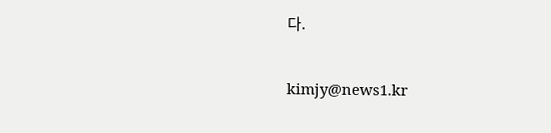다.

kimjy@news1.kr